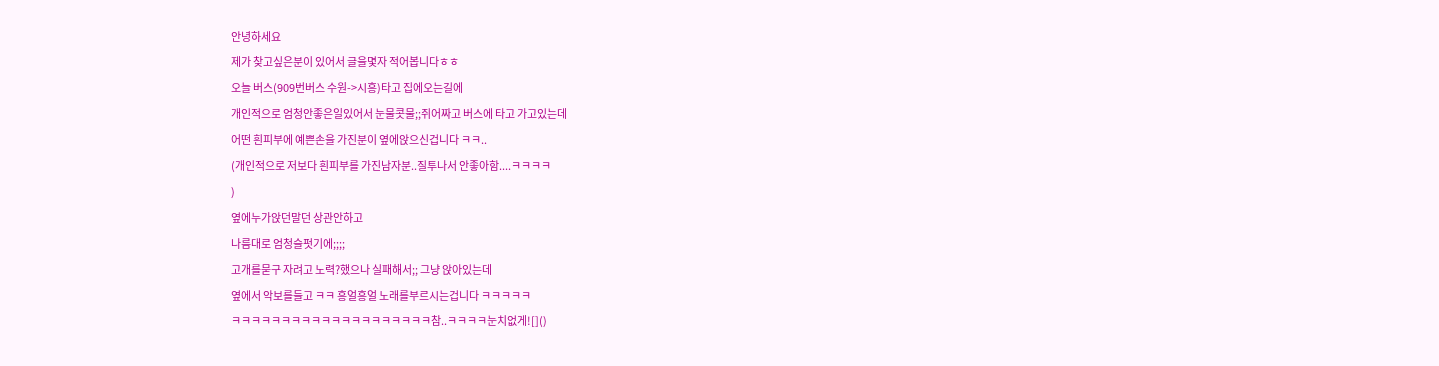안녕하세요
제가 찾고싶은분이 있어서 글을몇자 적어봅니다ㅎㅎ
오늘 버스(909번버스 수원->시흥)타고 집에오는길에
개인적으로 엄청안좋은일있어서 눈물콧물;;쥐어짜고 버스에 타고 가고있는데
어떤 흰피부에 예쁜손을 가진분이 옆에앉으신겁니다 ㅋㅋ..
(개인적으로 저보다 흰피부를 가진남자분..질투나서 안좋아함....ㅋㅋㅋㅋ
)
옆에누가앉던말던 상관안하고
나름대로 엄청슬펏기에;;;;
고개를묻구 자려고 노력?했으나 실패해서;; 그냥 앉아있는데
옆에서 악보를들고 ㅋㅋ 흥얼흥얼 노래를부르시는겁니다 ㅋㅋㅋㅋㅋ
ㅋㅋㅋㅋㅋㅋㅋㅋㅋㅋㅋㅋㅋㅋㅋㅋㅋㅋㅋㅋ참..ㅋㅋㅋㅋ눈치없게![]()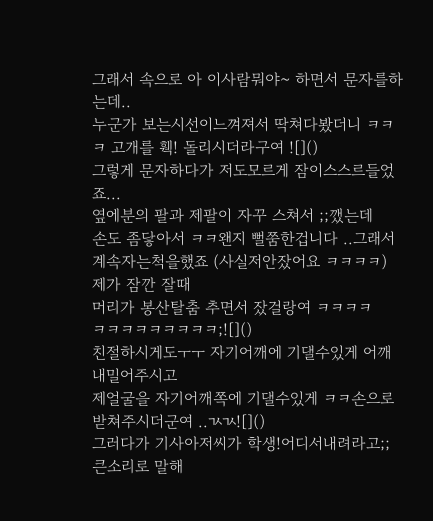그래서 속으로 아 이사람뭐야~ 하면서 문자를하는데..
누군가 보는시선이느껴져서 딱쳐다봤더니 ㅋㅋㅋ 고개를 훽! 돌리시더라구여 ![]()
그렇게 문자하다가 저도모르게 잠이스스르들었죠...
옆에분의 팔과 제팔이 자꾸 스쳐서 ;;깼는데
손도 좀닿아서 ㅋㅋ왠지 뻘쭘한겁니다 ..그래서 계속자는척을했죠 (사실저안잤어요 ㅋㅋㅋㅋ)
제가 잠깐 잘때
머리가 봉산탈춤 추면서 잤걸랑여 ㅋㅋㅋㅋ
ㅋㅋㅋㅋㅋㅋㅋㅋㅋ;![]()
친절하시게도ㅜㅜ 자기어깨에 기댈수있게 어깨내밀어주시고
제얼굴을 자기어깨쪽에 기댈수있게 ㅋㅋ손으로 받쳐주시더군여 ..ㄳㄳ![]()
그러다가 기사아저씨가 학생!어디서내려라고;;
큰소리로 말해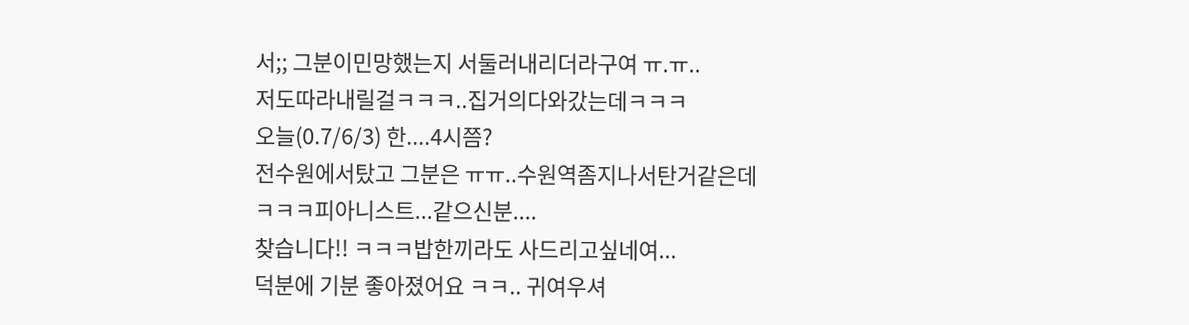서;; 그분이민망했는지 서둘러내리더라구여 ㅠ.ㅠ..
저도따라내릴걸ㅋㅋㅋ..집거의다와갔는데ㅋㅋㅋ
오늘(0.7/6/3) 한....4시쯤?
전수원에서탔고 그분은 ㅠㅠ..수원역좀지나서탄거같은데
ㅋㅋㅋ피아니스트...같으신분....
찾습니다!! ㅋㅋㅋ밥한끼라도 사드리고싶네여...
덕분에 기분 좋아졌어요 ㅋㅋ.. 귀여우셔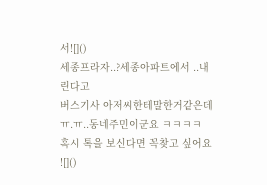서![]()
세종프라자..?세종아파트에서 ..내린다고
버스기사 아저씨한테말한거같은데 ㅠ.ㅠ..동네주민이군요 ㅋㅋㅋㅋ
혹시 톡을 보신다면 꼭찾고 싶어요 ![]()